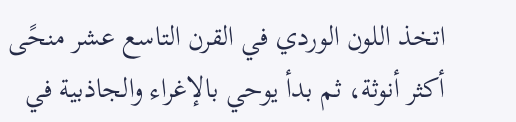اتخذ اللون الوردي في القرن التاسع عشر منحًى أكثر أنوثة، ثم بدأ يوحي بالإغراء والجاذبية في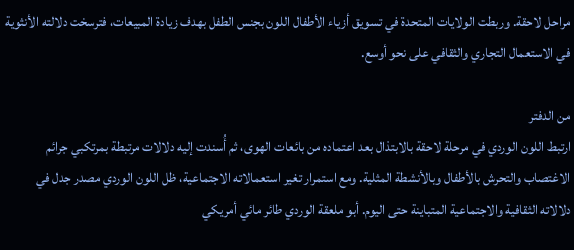مراحل لاحقة. وربطت الولايات المتحدة في تسويق أزياء الأطفال اللون بجنس الطفل بهدف زيادة المبيعات، فترسخت دلالته الأنثوية في الاستعمال التجاري والثقافي على نحو أوسع.

من الدفتر
ارتبط اللون الوردي في مرحلة لاحقة بالابتذال بعد اعتماده من بائعات الهوى، ثم أُسندت إليه دلالات مرتبطة بمرتكبي جرائم الاغتصاب والتحرش بالأطفال وبالأنشطة المثلية. ومع استمرار تغير استعمالاته الاجتماعية، ظل اللون الوردي مصدر جدل في دلالاته الثقافية والاجتماعية المتباينة حتى اليوم. أبو ملعقة الوردي طائر مائي أمريكي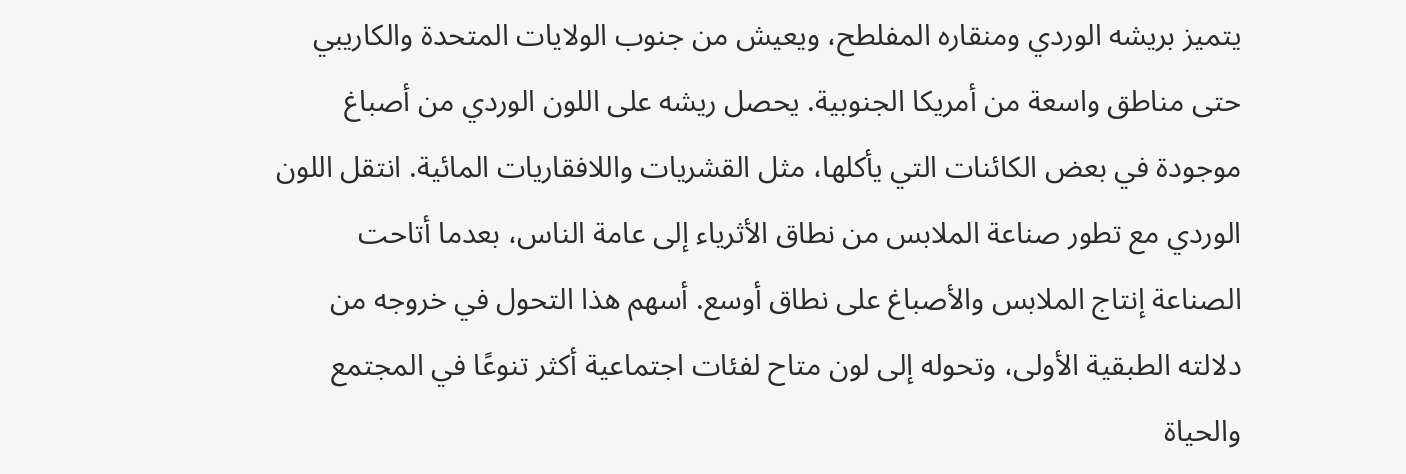يتميز بريشه الوردي ومنقاره المفلطح، ويعيش من جنوب الولايات المتحدة والكاريبي حتى مناطق واسعة من أمريكا الجنوبية. يحصل ريشه على اللون الوردي من أصباغ موجودة في بعض الكائنات التي يأكلها، مثل القشريات واللافقاريات المائية. انتقل اللون الوردي مع تطور صناعة الملابس من نطاق الأثرياء إلى عامة الناس، بعدما أتاحت الصناعة إنتاج الملابس والأصباغ على نطاق أوسع. أسهم هذا التحول في خروجه من دلالته الطبقية الأولى، وتحوله إلى لون متاح لفئات اجتماعية أكثر تنوعًا في المجتمع والحياة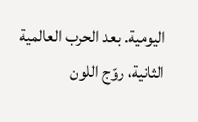اليومية. بعد الحرب العالمية الثانية، روّج اللون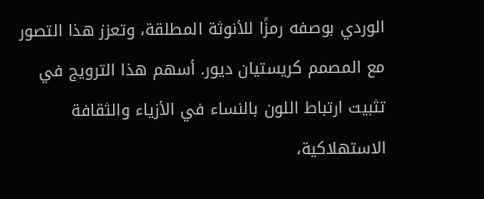الوردي بوصفه رمزًا للأنوثة المطلقة، وتعزز هذا التصور مع المصمم كريستيان ديور. أسهم هذا الترويج في تثبيت ارتباط اللون بالنساء في الأزياء والثقافة الاستهلاكية،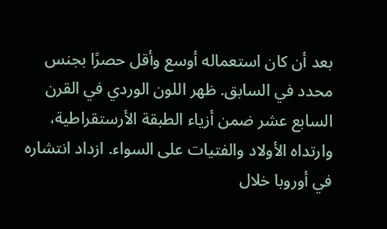بعد أن كان استعماله أوسع وأقل حصرًا بجنس محدد في السابق. ظهر اللون الوردي في القرن السابع عشر ضمن أزياء الطبقة الأرستقراطية، وارتداه الأولاد والفتيات على السواء. ازداد انتشاره في أوروبا خلال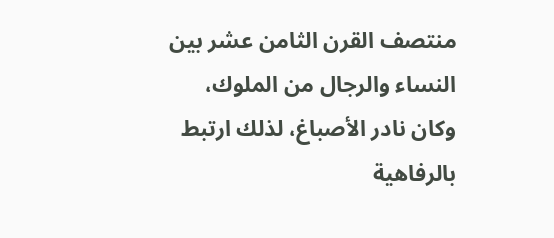منتصف القرن الثامن عشر بين النساء والرجال من الملوك، وكان نادر الأصباغ، لذلك ارتبط بالرفاهية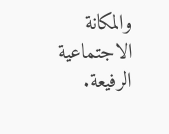والمكانة الاجتماعية الرفيعة.